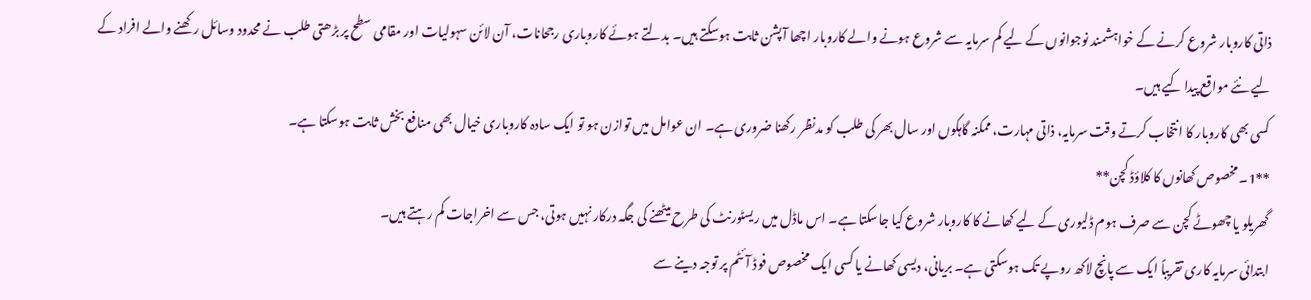ذاتی کاروبار شروع کرنے کے خواہشمند نوجوانوں کے لیے کم سرمایہ سے شروع ہونے والے کاروبار اچھا آپشن ثابت ہوسکتے ہیں۔ بدلتے ہوئے کاروباری رجحانات، آن لائن سہولیات اور مقامی سطح پر بڑھتی طلب نے محدود وسائل رکھنے والے افراد کے لیے نئے مواقع پیدا کیے ہیں۔
کسی بھی کاروبار کا انتخاب کرتے وقت سرمایہ، ذاتی مہارت، ممکنہ گاہکوں اور سال بھر کی طلب کو مدنظر رکھنا ضروری ہے۔ ان عوامل میں توازن ہو تو ایک سادہ کاروباری خیال بھی منافع بخش ثابت ہوسکتا ہے۔
**1۔ مخصوص کھانوں کا کلاؤڈ کچن**
گھریلو یا چھوٹے کچن سے صرف ہوم ڈلیوری کے لیے کھانے کا کاروبار شروع کیا جاسکتا ہے۔ اس ماڈل میں ریسٹورنٹ کی طرح بیٹھنے کی جگہ درکار نہیں ہوتی، جس سے اخراجات کم رہتے ہیں۔
ابتدائی سرمایہ کاری تقریباً ایک سے پانچ لاکھ روپے تک ہوسکتی ہے۔ بریانی، دیسی کھانے یا کسی ایک مخصوص فوڈ آئٹم پر توجہ دینے سے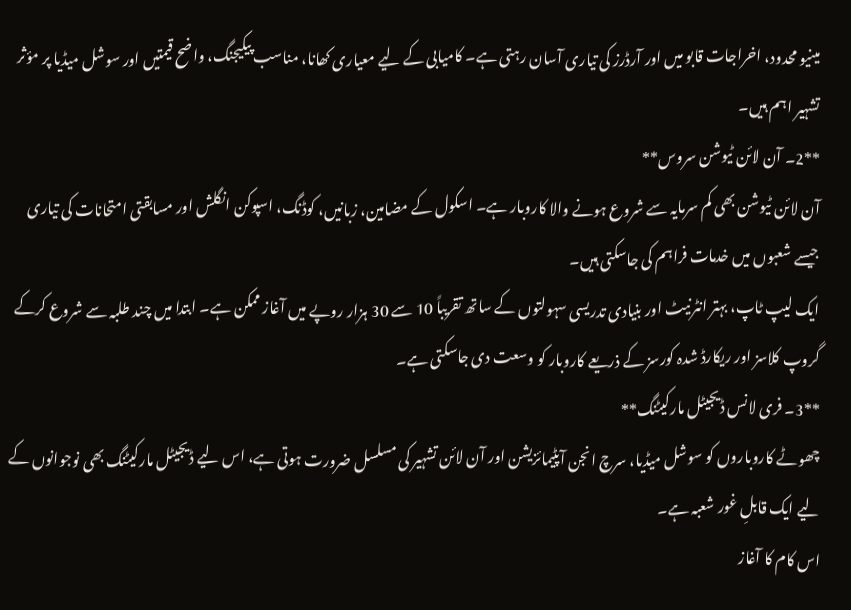مینیو محدود، اخراجات قابو میں اور آرڈرز کی تیاری آسان رہتی ہے۔ کامیابی کے لیے معیاری کھانا، مناسب پیکیجنگ، واضح قیمتیں اور سوشل میڈیا پر مؤثر تشہیر اہم ہیں۔
**2۔ آن لائن ٹیوشن سروس**
آن لائن ٹیوشن بھی کم سرمایہ سے شروع ہونے والا کاروبار ہے۔ اسکول کے مضامین، زبانیں، کوڈنگ، اسپوکن انگلش اور مسابقتی امتحانات کی تیاری جیسے شعبوں میں خدمات فراہم کی جاسکتی ہیں۔
ایک لیپ ٹاپ، بہتر انٹرنیٹ اور بنیادی تدریسی سہولتوں کے ساتھ تقریباً 10 سے 30 ہزار روپے میں آغاز ممکن ہے۔ ابتدا میں چند طلبہ سے شروع کرکے گروپ کلاسز اور ریکارڈ شدہ کورسز کے ذریعے کاروبار کو وسعت دی جاسکتی ہے۔
**3۔ فری لانس ڈیجیٹل مارکیٹنگ**
چھوٹے کاروباروں کو سوشل میڈیا، سرچ انجن آپٹیمائزیشن اور آن لائن تشہیر کی مسلسل ضرورت ہوتی ہے، اس لیے ڈیجیٹل مارکیٹنگ بھی نوجوانوں کے لیے ایک قابلِ غور شعبہ ہے۔
اس کام کا آغاز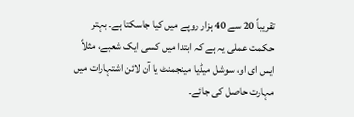تقریباً 20 سے 40 ہزار روپے میں کیا جاسکتا ہے۔ بہتر حکمت عملی یہ ہے کہ ابتدا میں کسی ایک شعبے، مثلاً ایس ای او، سوشل میڈیا مینجمنٹ یا آن لائن اشتہارات میں مہارت حاصل کی جائے۔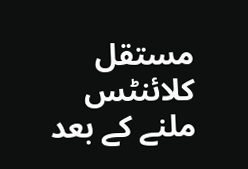مستقل کلائنٹس ملنے کے بعد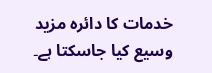خدمات کا دائرہ مزید وسیع کیا جاسکتا ہے۔